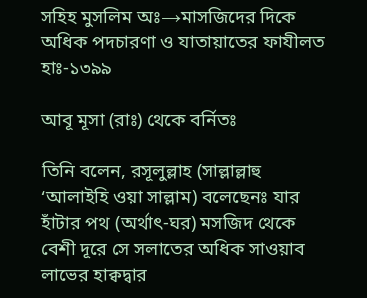সহিহ মুসলিম অঃ→মাসজিদের দিকে অধিক পদচারণা ও যাতায়াতের ফাযীলত হাঃ-১৩৯৯

আবূ মূসা (রাঃ) থেকে বর্নিতঃ

তিনি বলেন, রসূলুল্লাহ (সাল্লাল্লাহু ‘আলাইহি ওয়া সাল্লাম) বলেছেনঃ যার হাঁটার পথ (অর্থাৎ-ঘর) মসজিদ থেকে বেশী দূরে সে সলাতের অধিক সাওয়াব লাভের হাক্বদ্বার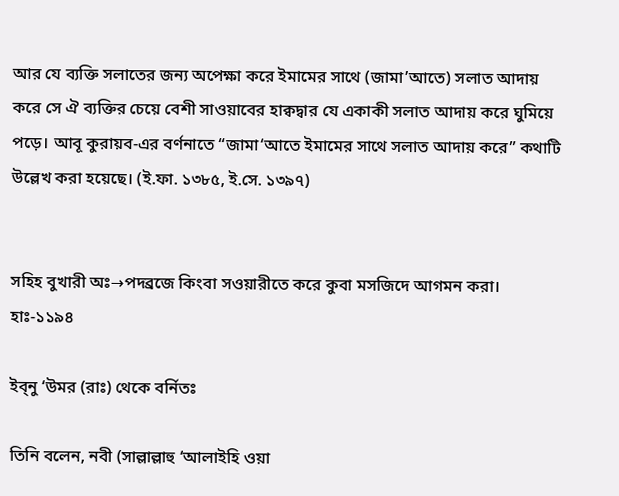আর যে ব্যক্তি সলাতের জন্য অপেক্ষা করে ইমামের সাথে (জামা’আতে) সলাত আদায় করে সে ঐ ব্যক্তির চেয়ে বেশী সাওয়াবের হাক্বদ্বার যে একাকী সলাত আদায় করে ঘুমিয়ে পড়ে। আবূ কুরায়ব-এর বর্ণনাতে “জামা‘আতে ইমামের সাথে সলাত আদায় করে” কথাটি উল্লেখ করা হয়েছে। (ই.ফা. ১৩৮৫, ই.সে. ১৩৯৭)


সহিহ বুখারী অঃ→পদব্রজে কিংবা সওয়ারীতে করে কুবা মসজিদে আগমন করা। হাঃ-১১৯৪

ইব্‌নু ‘উমর (রাঃ) থেকে বর্নিতঃ

তিনি বলেন, নবী (সাল্লাল্লাহু ‘আলাইহি ওয়া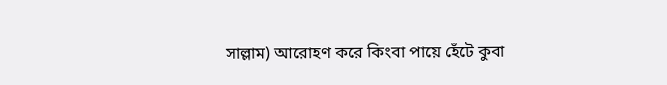সাল্লাম) আরোহণ করে কিংবা পায়ে হেঁটে কুবা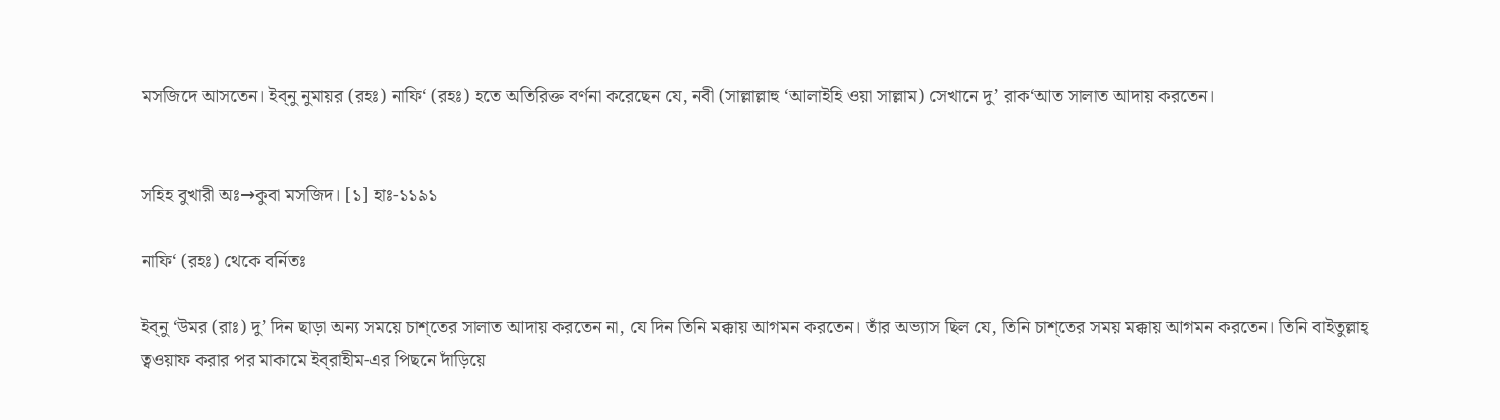মসজিদে আসতেন। ইব্‌নু নুমায়র (রহঃ) নাফি‘ (রহঃ) হতে অতিরিক্ত বর্ণনা করেছেন যে, নবী (সাল্লাল্লাহু ‘আলাইহি ওয়া সাল্লাম) সেখানে দু’ রাক‘আত সালাত আদায় করতেন।


সহিহ বুখারী অঃ→কুবা মসজিদ। [১] হাঃ-১১৯১

নাফি‘ (রহঃ) থেকে বর্নিতঃ

ইব্‌নু ‘উমর (রাঃ) দু’ দিন ছাড়া অন্য সময়ে চাশ্‌তের সালাত আদায় করতেন না, যে দিন তিনি মক্কায় আগমন করতেন। তাঁর অভ্যাস ছিল যে, তিনি চাশ্‌তের সময় মক্কায় আগমন করতেন। তিনি বাইতুল্লাহ্‌ ত্বওয়াফ করার পর মাকামে ইব্‌রাহীম-এর পিছনে দাঁড়িয়ে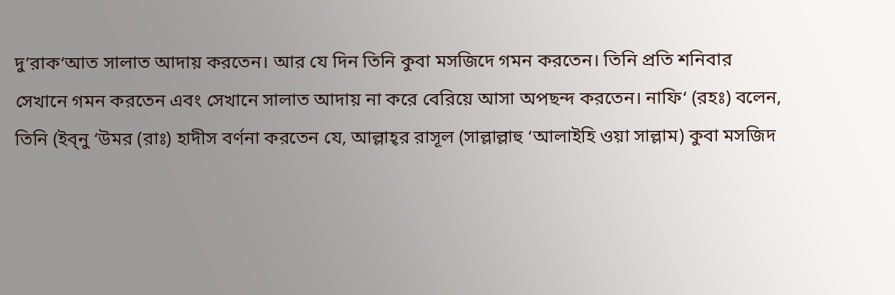দু’রাক‘আত সালাত আদায় করতেন। আর যে দিন তিনি কুবা মসজিদে গমন করতেন। তিনি প্রতি শনিবার সেখানে গমন করতেন এবং সেখানে সালাত আদায় না করে বেরিয়ে আসা অপছন্দ করতেন। নাফি‘ (রহঃ) বলেন, তিনি (ইব্‌নু ‘উমর (রাঃ) হাদীস বর্ণনা করতেন যে, আল্লাহ্‌র রাসূল (সাল্লাল্লাহু ‘আলাইহি ওয়া সাল্লাম) কুবা মসজিদ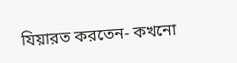যিয়ারত করতেন- কখনো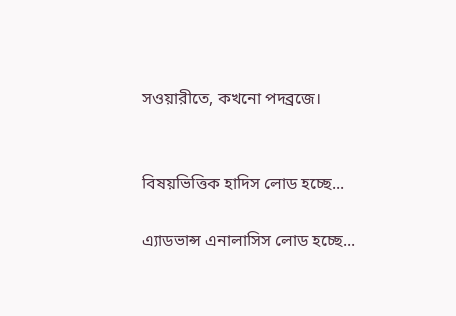সওয়ারীতে, কখনো পদব্রজে।


বিষয়ভিত্তিক হাদিস লোড হচ্ছে...

এ্যাডভান্স এনালাসিস লোড হচ্ছে...